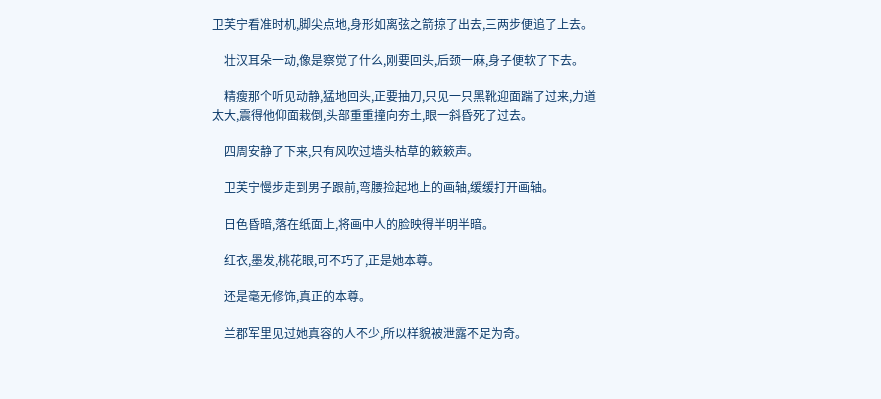卫芙宁看准时机,脚尖点地,身形如离弦之箭掠了出去,三两步便追了上去。

    壮汉耳朵一动,像是察觉了什么,刚要回头,后颈一麻,身子便软了下去。

    精瘦那个听见动静,猛地回头,正要抽刀,只见一只黑靴迎面踹了过来,力道太大,震得他仰面栽倒,头部重重撞向夯土,眼一斜昏死了过去。

    四周安静了下来,只有风吹过墙头枯草的簌簌声。

    卫芙宁慢步走到男子跟前,弯腰捡起地上的画轴,缓缓打开画轴。

    日色昏暗,落在纸面上,将画中人的脸映得半明半暗。

    红衣,墨发,桃花眼,可不巧了,正是她本尊。

    还是毫无修饰,真正的本尊。

    兰郡军里见过她真容的人不少,所以样貌被泄露不足为奇。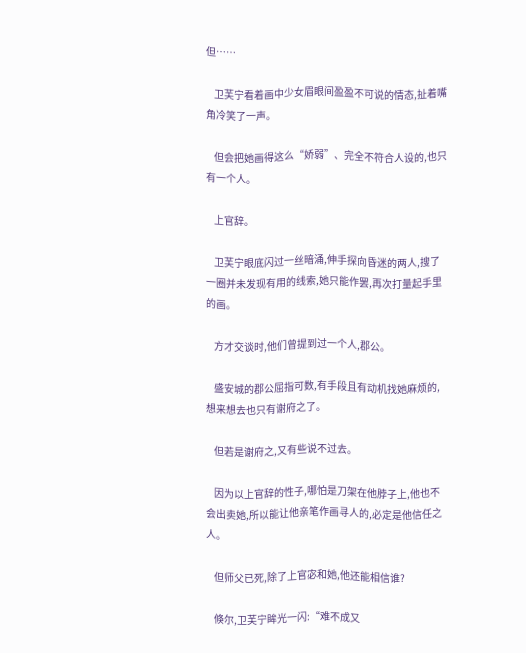但……

    卫芙宁看着画中少女眉眼间盈盈不可说的情态,扯着嘴角冷笑了一声。

    但会把她画得这么“娇弱”、完全不符合人设的,也只有一个人。

    上官辞。

    卫芙宁眼底闪过一丝暗涌,伸手探向昏迷的两人,搜了一圈并未发现有用的线索,她只能作罢,再次打量起手里的画。

    方才交谈时,他们曾提到过一个人,郡公。

    盛安城的郡公屈指可数,有手段且有动机找她麻烦的,想来想去也只有谢府之了。

    但若是谢府之,又有些说不过去。

    因为以上官辞的性子,哪怕是刀架在他脖子上,他也不会出卖她,所以能让他亲笔作画寻人的,必定是他信任之人。

    但师父已死,除了上官宓和她,他还能相信谁?

    倏尔,卫芙宁眸光一闪:“难不成又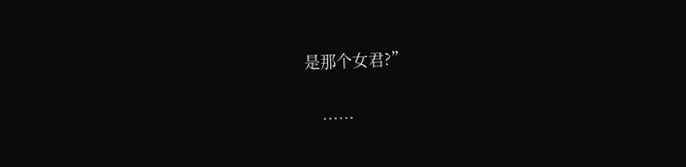是那个女君?”

    ……